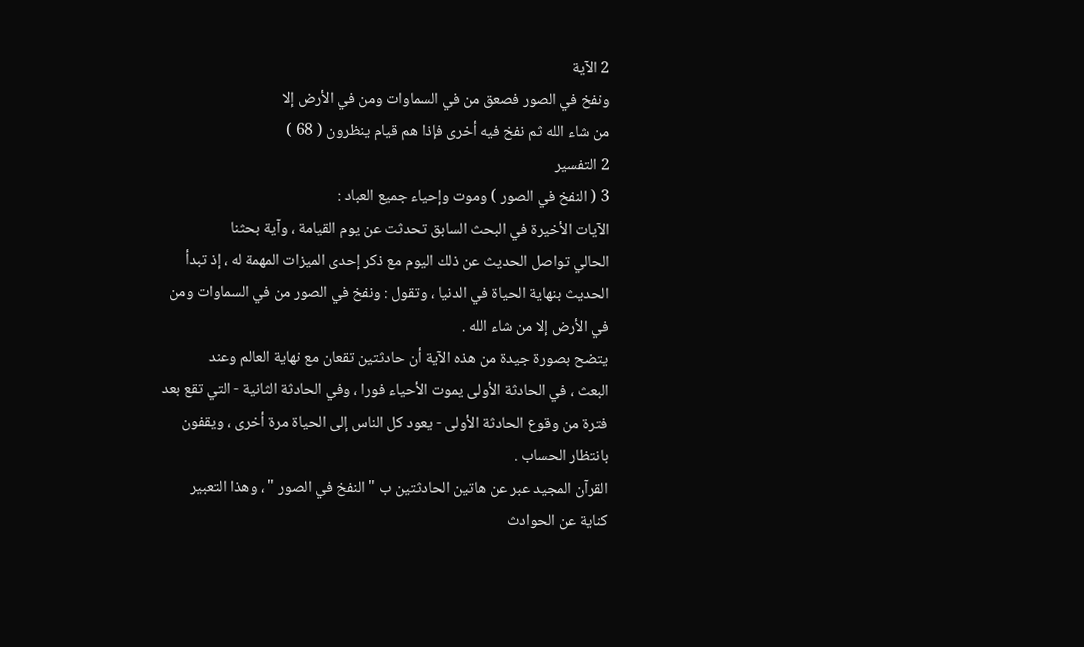2 الآية
ونفخ في الصور فصعق من في السماوات ومن في الأرض إلا
من شاء الله ثم نفخ فيه أخرى فإذا هم قيام ينظرون ( 68 )
2 التفسير
3 ( النفخ في الصور ) وموت وإحياء جميع العباد :
الآيات الأخيرة في البحث السابق تحدثت عن يوم القيامة ، وآية بحثنا
الحالي تواصل الحديث عن ذلك اليوم مع ذكر إحدى الميزات المهمة له ، إذ تبدأ
الحديث بنهاية الحياة في الدنيا ، وتقول : ونفخ في الصور من في السماوات ومن
في الأرض إلا من شاء الله .
يتضح بصورة جيدة من هذه الآية أن حادثتين تقعان مع نهاية العالم وعند
البعث ، في الحادثة الأولى يموت الأحياء فورا ، وفي الحادثة الثانية - التي تقع بعد
فترة من وقوع الحادثة الأولى - يعود كل الناس إلى الحياة مرة أخرى ، ويقفون
بانتظار الحساب .
القرآن المجيد عبر عن هاتين الحادثتين ب " النفخ في الصور " ، وهذا التعبير
كناية عن الحوادث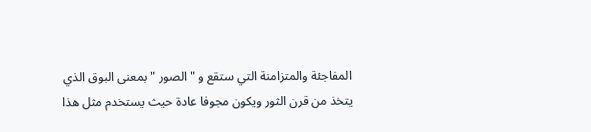المفاجئة والمتزامنة التي ستقع و " الصور " بمعنى البوق الذي
يتخذ من قرن الثور ويكون مجوفا عادة حيث يستخدم مثل هذا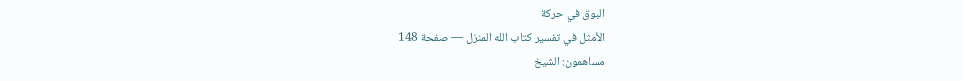البوق في حركة
الأمثل في تفسير كتاب الله المنزل — صفحة 148
مساهمون: الشيخ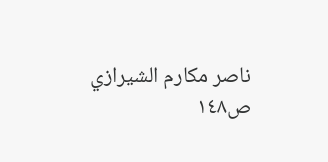ناصر مكارم الشيرازي
ص١٤٨